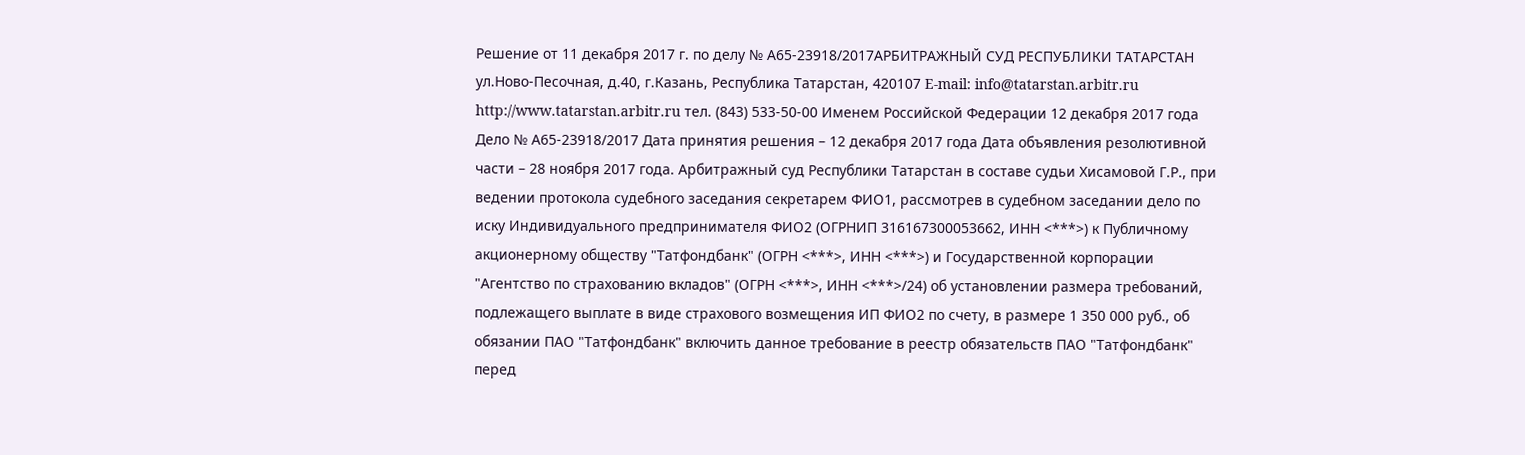Решение от 11 декабря 2017 г. по делу № А65-23918/2017АРБИТРАЖНЫЙ СУД РЕСПУБЛИКИ ТАТАРСТАН ул.Ново-Песочная, д.40, г.Казань, Республика Татарстан, 420107 E-mail: info@tatarstan.arbitr.ru http://www.tatarstan.arbitr.ru тел. (843) 533-50-00 Именем Российской Федерации 12 декабря 2017 года Дело № А65-23918/2017 Дата принятия решения – 12 декабря 2017 года Дата объявления резолютивной части – 28 ноября 2017 года. Арбитражный суд Республики Татарстан в составе судьи Хисамовой Г.Р., при ведении протокола судебного заседания секретарем ФИО1, рассмотрев в судебном заседании дело по иску Индивидуального предпринимателя ФИО2 (ОГРНИП 316167300053662, ИНН <***>) к Публичному акционерному обществу "Татфондбанк" (ОГРН <***>, ИНН <***>) и Государственной корпорации "Агентство по страхованию вкладов" (ОГРН <***>, ИНН <***>/24) об установлении размера требований, подлежащего выплате в виде страхового возмещения ИП ФИО2 по счету, в размере 1 350 000 руб., об обязании ПАО "Татфондбанк" включить данное требование в реестр обязательств ПАО "Татфондбанк" перед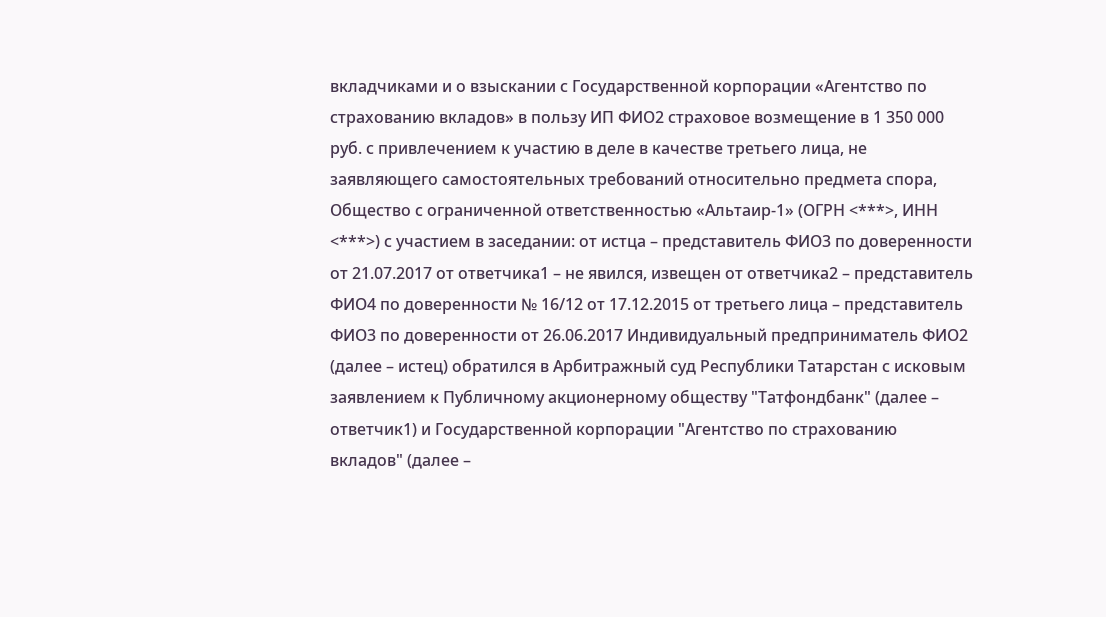вкладчиками и о взыскании с Государственной корпорации «Агентство по страхованию вкладов» в пользу ИП ФИО2 страховое возмещение в 1 350 000 руб. с привлечением к участию в деле в качестве третьего лица, не заявляющего самостоятельных требований относительно предмета спора, Общество с ограниченной ответственностью «Альтаир-1» (ОГРН <***>, ИНН <***>) с участием в заседании: от истца – представитель ФИО3 по доверенности от 21.07.2017 от ответчика1 – не явился, извещен от ответчика2 – представитель ФИО4 по доверенности № 16/12 от 17.12.2015 от третьего лица – представитель ФИО3 по доверенности от 26.06.2017 Индивидуальный предприниматель ФИО2 (далее – истец) обратился в Арбитражный суд Республики Татарстан с исковым заявлением к Публичному акционерному обществу "Татфондбанк" (далее – ответчик1) и Государственной корпорации "Агентство по страхованию вкладов" (далее –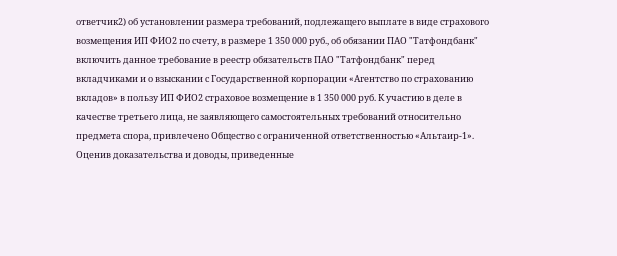ответчик2) об установлении размера требований, подлежащего выплате в виде страхового возмещения ИП ФИО2 по счету, в размере 1 350 000 руб., об обязании ПАО "Татфондбанк" включить данное требование в реестр обязательств ПАО "Татфондбанк" перед вкладчиками и о взыскании с Государственной корпорации «Агентство по страхованию вкладов» в пользу ИП ФИО2 страховое возмещение в 1 350 000 руб. К участию в деле в качестве третьего лица, не заявляющего самостоятельных требований относительно предмета спора, привлечено Общество с ограниченной ответственностью «Альтаир-1». Оценив доказательства и доводы, приведенные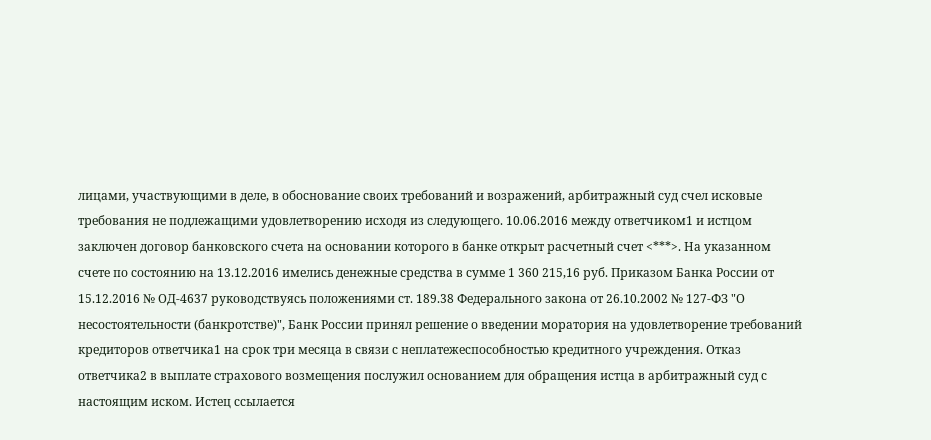лицами, участвующими в деле, в обоснование своих требований и возражений, арбитражный суд счел исковые требования не подлежащими удовлетворению исходя из следующего. 10.06.2016 между ответчиком1 и истцом заключен договор банковского счета на основании которого в банке открыт расчетный счет <***>. На указанном счете по состоянию на 13.12.2016 имелись денежные средства в сумме 1 360 215,16 руб. Приказом Банка России от 15.12.2016 № ОД-4637 руководствуясь положениями ст. 189.38 Федерального закона от 26.10.2002 № 127-ФЗ "О несостоятельности (банкротстве)", Банк России принял решение о введении моратория на удовлетворение требований кредиторов ответчика1 на срок три месяца в связи с неплатежеспособностью кредитного учреждения. Отказ ответчика2 в выплате страхового возмещения послужил основанием для обращения истца в арбитражный суд с настоящим иском. Истец ссылается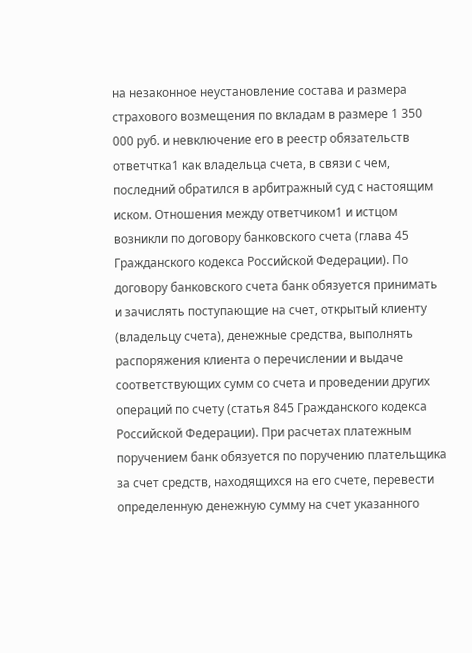на незаконное неустановление состава и размера страхового возмещения по вкладам в размере 1 350 000 руб. и невключение его в реестр обязательств ответчтка1 как владельца счета, в связи с чем, последний обратился в арбитражный суд с настоящим иском. Отношения между ответчиком1 и истцом возникли по договору банковского счета (глава 45 Гражданского кодекса Российской Федерации). По договору банковского счета банк обязуется принимать и зачислять поступающие на счет, открытый клиенту (владельцу счета), денежные средства, выполнять распоряжения клиента о перечислении и выдаче соответствующих сумм со счета и проведении других операций по счету (статья 845 Гражданского кодекса Российской Федерации). При расчетах платежным поручением банк обязуется по поручению плательщика за счет средств, находящихся на его счете, перевести определенную денежную сумму на счет указанного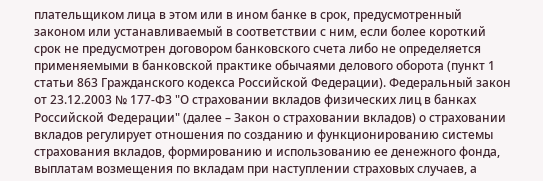плательщиком лица в этом или в ином банке в срок, предусмотренный законом или устанавливаемый в соответствии с ним, если более короткий срок не предусмотрен договором банковского счета либо не определяется применяемыми в банковской практике обычаями делового оборота (пункт 1 статьи 863 Гражданского кодекса Российской Федерации). Федеральный закон от 23.12.2003 № 177-ФЗ "О страховании вкладов физических лиц в банках Российской Федерации" (далее – Закон о страховании вкладов) о страховании вкладов регулирует отношения по созданию и функционированию системы страхования вкладов, формированию и использованию ее денежного фонда, выплатам возмещения по вкладам при наступлении страховых случаев, а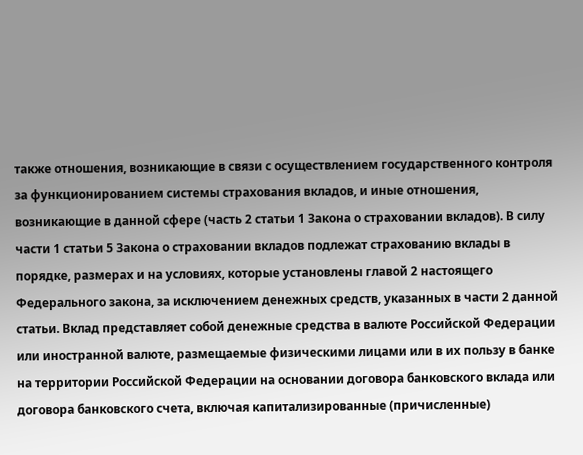также отношения, возникающие в связи с осуществлением государственного контроля за функционированием системы страхования вкладов, и иные отношения, возникающие в данной сфере (часть 2 статьи 1 Закона о страховании вкладов). В силу части 1 статьи 5 Закона о страховании вкладов подлежат страхованию вклады в порядке, размерах и на условиях, которые установлены главой 2 настоящего Федерального закона, за исключением денежных средств, указанных в части 2 данной статьи. Вклад представляет собой денежные средства в валюте Российской Федерации или иностранной валюте, размещаемые физическими лицами или в их пользу в банке на территории Российской Федерации на основании договора банковского вклада или договора банковского счета, включая капитализированные (причисленные)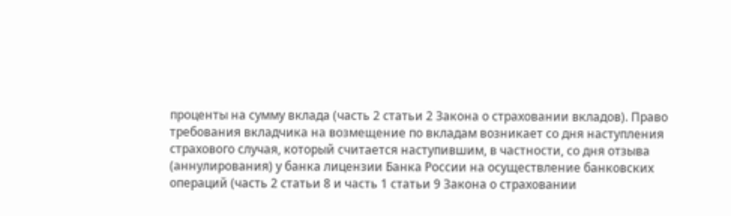проценты на сумму вклада (часть 2 статьи 2 Закона о страховании вкладов). Право требования вкладчика на возмещение по вкладам возникает со дня наступления страхового случая, который считается наступившим, в частности, со дня отзыва (аннулирования) у банка лицензии Банка России на осуществление банковских операций (часть 2 статьи 8 и часть 1 статьи 9 Закона о страховании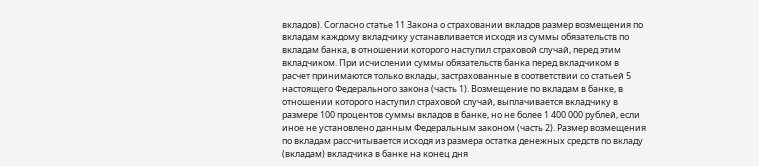вкладов). Согласно статье 11 Закона о страховании вкладов размер возмещения по вкладам каждому вкладчику устанавливается исходя из суммы обязательств по вкладам банка, в отношении которого наступил страховой случай, перед этим вкладчиком. При исчислении суммы обязательств банка перед вкладчиком в расчет принимаются только вклады, застрахованные в соответствии со статьей 5 настоящего Федерального закона (часть 1). Возмещение по вкладам в банке, в отношении которого наступил страховой случай, выплачивается вкладчику в размере 100 процентов суммы вкладов в банке, но не более 1 400 000 рублей, если иное не установлено данным Федеральным законом (часть 2). Размер возмещения по вкладам рассчитывается исходя из размера остатка денежных средств по вкладу (вкладам) вкладчика в банке на конец дня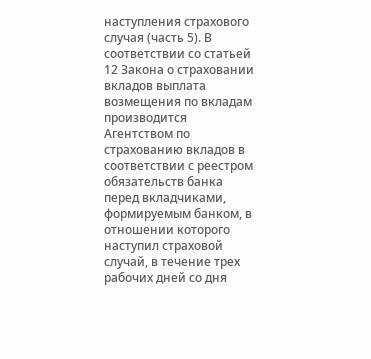наступления страхового случая (часть 5). В соответствии со статьей 12 Закона о страховании вкладов выплата возмещения по вкладам производится Агентством по страхованию вкладов в соответствии с реестром обязательств банка перед вкладчиками, формируемым банком, в отношении которого наступил страховой случай, в течение трех рабочих дней со дня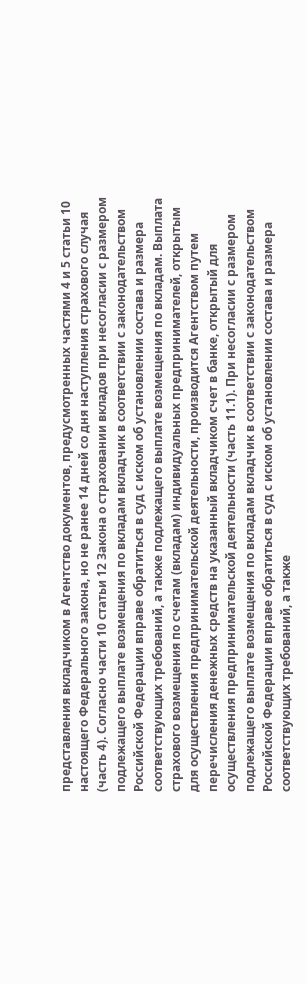представления вкладчиком в Агентство документов, предусмотренных частями 4 и 5 статьи 10 настоящего Федерального закона, но не ранее 14 дней со дня наступления страхового случая (часть 4). Согласно части 10 статьи 12 Закона о страховании вкладов при несогласии с размером подлежащего выплате возмещения по вкладам вкладчик в соответствии с законодательством Российской Федерации вправе обратиться в суд с иском об установлении состава и размера соответствующих требований, а также подлежащего выплате возмещения по вкладам. Выплата страхового возмещения по счетам (вкладам) индивидуальных предпринимателей, открытым для осуществления предпринимательской деятельности, производится Агентством путем перечисления денежных средств на указанный вкладчиком счет в банке, открытый для осуществления предпринимательской деятельности (часть 11.1). При несогласии с размером подлежащего выплате возмещения по вкладам вкладчик в соответствии с законодательством Российской Федерации вправе обратиться в суд с иском об установлении состава и размера соответствующих требований, а также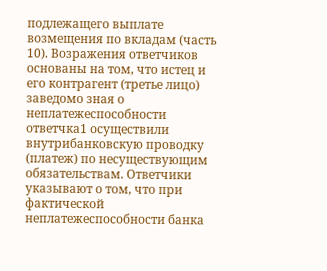подлежащего выплате возмещения по вкладам (часть 10). Возражения ответчиков основаны на том, что истец и его контрагент (третье лицо) заведомо зная о неплатежеспособности ответчка1 осуществили внутрибанковскую проводку (платеж) по несуществующим обязательствам. Ответчики указывают о том, что при фактической неплатежеспособности банка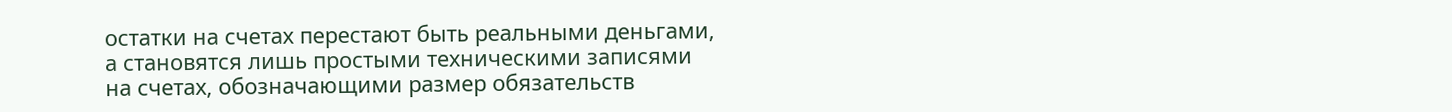остатки на счетах перестают быть реальными деньгами, а становятся лишь простыми техническими записями на счетах, обозначающими размер обязательств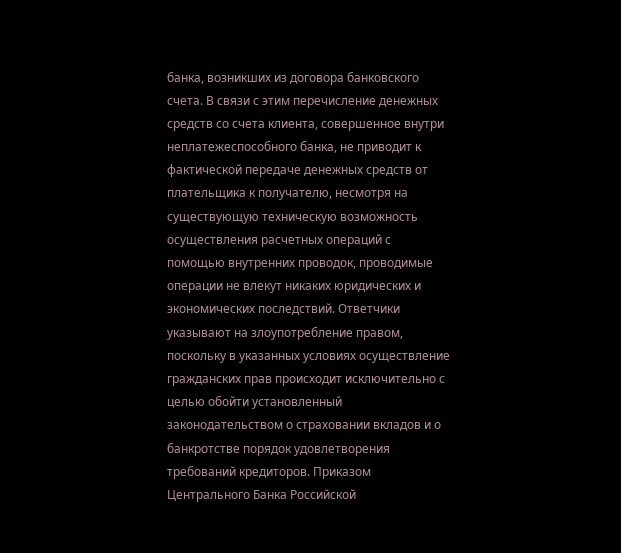банка, возникших из договора банковского счета. В связи с этим перечисление денежных средств со счета клиента, совершенное внутри неплатежеспособного банка, не приводит к фактической передаче денежных средств от плательщика к получателю, несмотря на существующую техническую возможность осуществления расчетных операций с помощью внутренних проводок, проводимые операции не влекут никаких юридических и экономических последствий. Ответчики указывают на злоупотребление правом, поскольку в указанных условиях осуществление гражданских прав происходит исключительно с целью обойти установленный законодательством о страховании вкладов и о банкротстве порядок удовлетворения требований кредиторов. Приказом Центрального Банка Российской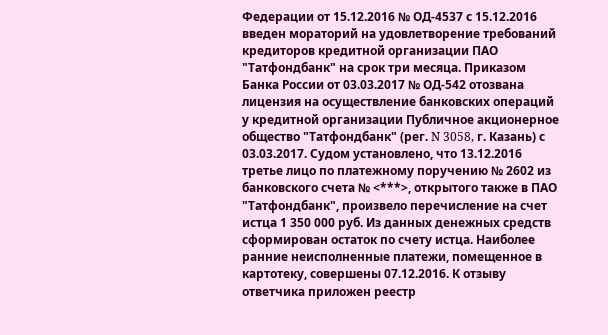Федерации от 15.12.2016 № ОД-4537 с 15.12.2016 введен мораторий на удовлетворение требований кредиторов кредитной организации ПАО "Татфондбанк" на срок три месяца. Приказом Банка России от 03.03.2017 № ОД-542 отозвана лицензия на осуществление банковских операций у кредитной организации Публичное акционерное общество "Татфондбанк" (рег. N 3058, г. Казань) с 03.03.2017. Судом установлено, что 13.12.2016 третье лицо по платежному поручению № 2602 из банковского счета № <***>, открытого также в ПАО "Татфондбанк", произвело перечисление на счет истца 1 350 000 руб. Из данных денежных средств сформирован остаток по счету истца. Наиболее ранние неисполненные платежи, помещенное в картотеку, совершены 07.12.2016. К отзыву ответчика приложен реестр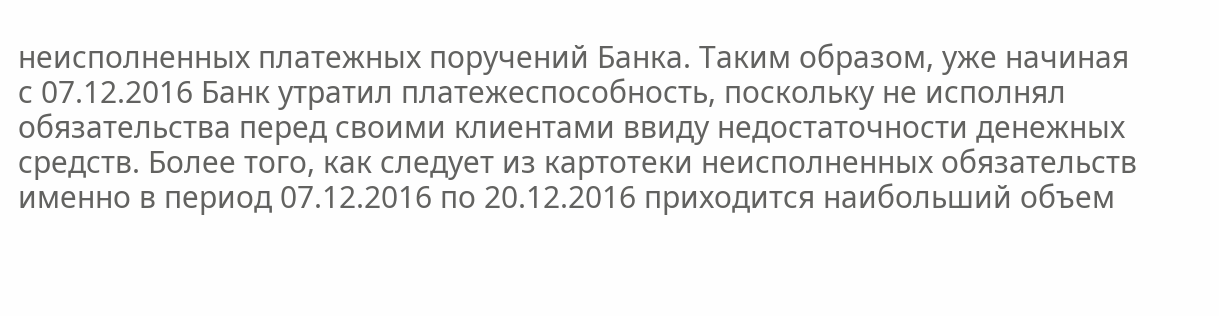неисполненных платежных поручений Банка. Таким образом, уже начиная с 07.12.2016 Банк утратил платежеспособность, поскольку не исполнял обязательства перед своими клиентами ввиду недостаточности денежных средств. Более того, как следует из картотеки неисполненных обязательств именно в период 07.12.2016 по 20.12.2016 приходится наибольший объем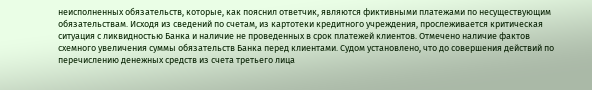неисполненных обязательств, которые, как пояснил ответчик, являются фиктивными платежами по несуществующим обязательствам. Исходя из сведений по счетам, из картотеки кредитного учреждения, прослеживается критическая ситуация с ликвидностью Банка и наличие не проведенных в срок платежей клиентов. Отмечено наличие фактов схемного увеличения суммы обязательств Банка перед клиентами. Судом установлено, что до совершения действий по перечислению денежных средств из счета третьего лица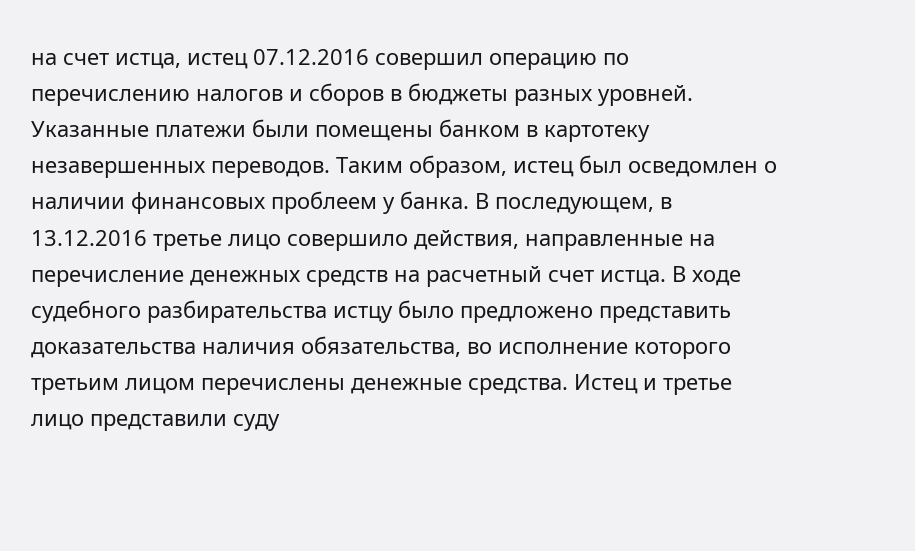на счет истца, истец 07.12.2016 совершил операцию по перечислению налогов и сборов в бюджеты разных уровней. Указанные платежи были помещены банком в картотеку незавершенных переводов. Таким образом, истец был осведомлен о наличии финансовых проблеем у банка. В последующем, в 13.12.2016 третье лицо совершило действия, направленные на перечисление денежных средств на расчетный счет истца. В ходе судебного разбирательства истцу было предложено представить доказательства наличия обязательства, во исполнение которого третьим лицом перечислены денежные средства. Истец и третье лицо представили суду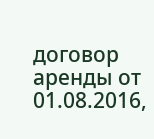договор аренды от 01.08.2016,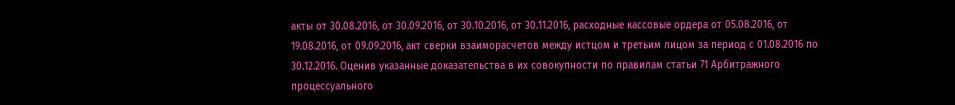акты от 30.08.2016, от 30.09.2016, от 30.10.2016, от 30.11.2016, расходные кассовые ордера от 05.08.2016, от 19.08.2016, от 09.09.2016, акт сверки взаиморасчетов между истцом и третьим лицом за период с 01.08.2016 по 30.12.2016. Оценив указанные доказательства в их совокупности по правилам статьи 71 Арбитражного процессуального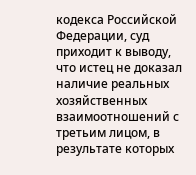кодекса Российской Федерации, суд приходит к выводу, что истец не доказал наличие реальных хозяйственных взаимоотношений с третьим лицом, в результате которых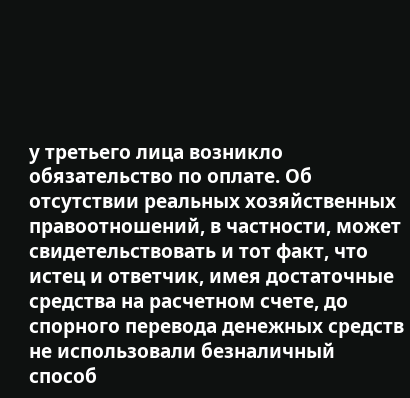у третьего лица возникло обязательство по оплате. Об отсутствии реальных хозяйственных правоотношений, в частности, может свидетельствовать и тот факт, что истец и ответчик, имея достаточные средства на расчетном счете, до спорного перевода денежных средств не использовали безналичный способ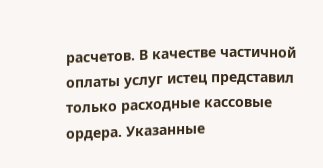расчетов. В качестве частичной оплаты услуг истец представил только расходные кассовые ордера. Указанные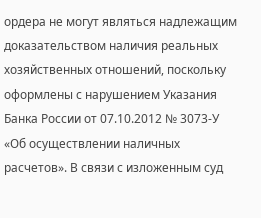ордера не могут являться надлежащим доказательством наличия реальных хозяйственных отношений, поскольку оформлены с нарушением Указания Банка России от 07.10.2012 № 3073-У «Об осуществлении наличных расчетов». В связи с изложенным суд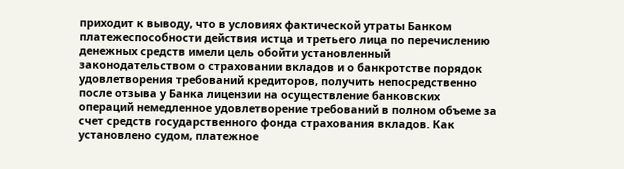приходит к выводу, что в условиях фактической утраты Банком платежеспособности действия истца и третьего лица по перечислению денежных средств имели цель обойти установленный законодательством о страховании вкладов и о банкротстве порядок удовлетворения требований кредиторов, получить непосредственно после отзыва у Банка лицензии на осуществление банковских операций немедленное удовлетворение требований в полном объеме за счет средств государственного фонда страхования вкладов. Как установлено судом, платежное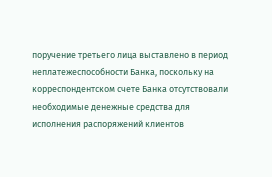поручение третьего лица выставлено в период неплатежеспособности Банка, поскольку на корреспондентском счете Банка отсутствовали необходимые денежные средства для исполнения распоряжений клиентов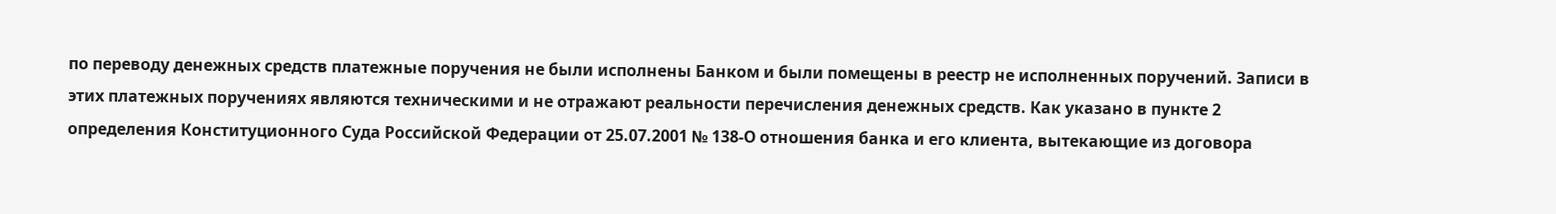по переводу денежных средств платежные поручения не были исполнены Банком и были помещены в реестр не исполненных поручений. Записи в этих платежных поручениях являются техническими и не отражают реальности перечисления денежных средств. Как указано в пункте 2 определения Конституционного Суда Российской Федерации от 25.07.2001 № 138-О отношения банка и его клиента, вытекающие из договора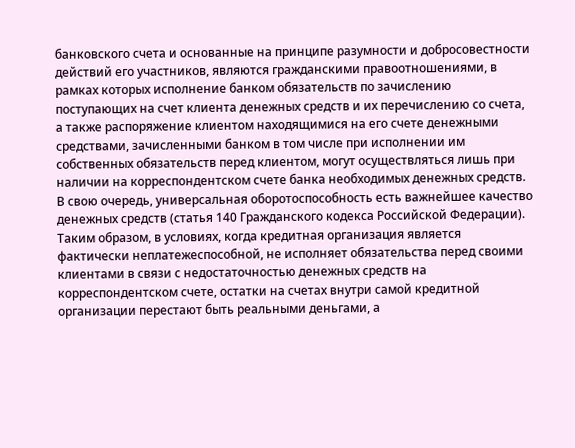банковского счета и основанные на принципе разумности и добросовестности действий его участников, являются гражданскими правоотношениями, в рамках которых исполнение банком обязательств по зачислению поступающих на счет клиента денежных средств и их перечислению со счета, а также распоряжение клиентом находящимися на его счете денежными средствами, зачисленными банком в том числе при исполнении им собственных обязательств перед клиентом, могут осуществляться лишь при наличии на корреспондентском счете банка необходимых денежных средств. В свою очередь, универсальная оборотоспособность есть важнейшее качество денежных средств (статья 140 Гражданского кодекса Российской Федерации). Таким образом, в условиях, когда кредитная организация является фактически неплатежеспособной, не исполняет обязательства перед своими клиентами в связи с недостаточностью денежных средств на корреспондентском счете, остатки на счетах внутри самой кредитной организации перестают быть реальными деньгами, а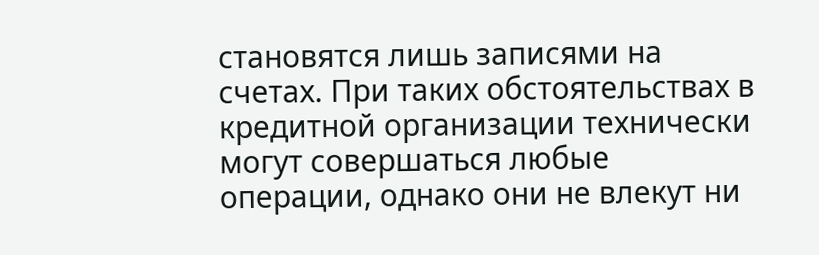становятся лишь записями на счетах. При таких обстоятельствах в кредитной организации технически могут совершаться любые операции, однако они не влекут ни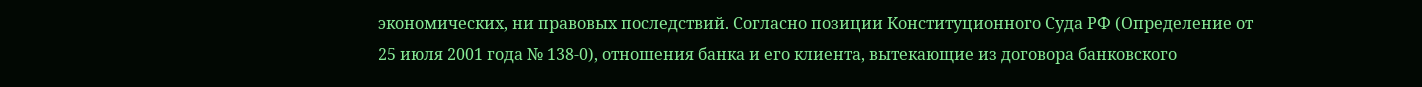экономических, ни правовых последствий. Согласно позиции Конституционного Суда РФ (Определение от 25 июля 2001 года № 138-0), отношения банка и его клиента, вытекающие из договора банковского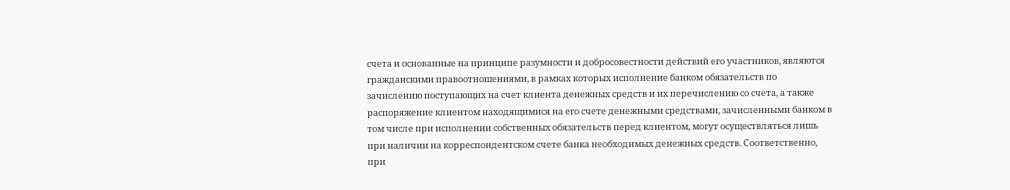счета и основанные на принципе разумности и добросовестности действий его участников, являются гражданскими правоотношениями, в рамках которых исполнение банком обязательств по зачислению поступающих на счет клиента денежных средств и их перечислению со счета, а также распоряжение клиентом находящимися на его счете денежными средствами, зачисленными банком в том числе при исполнении собственных обязательств перед клиентом, могут осуществляться лишь при наличии на корреспондентском счете банка необходимых денежных средств. Соответственно, при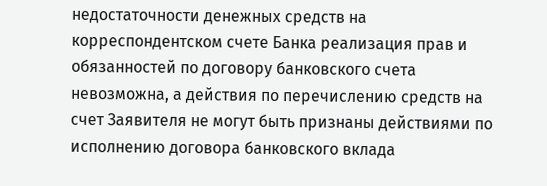недостаточности денежных средств на корреспондентском счете Банка реализация прав и обязанностей по договору банковского счета невозможна, а действия по перечислению средств на счет Заявителя не могут быть признаны действиями по исполнению договора банковского вклада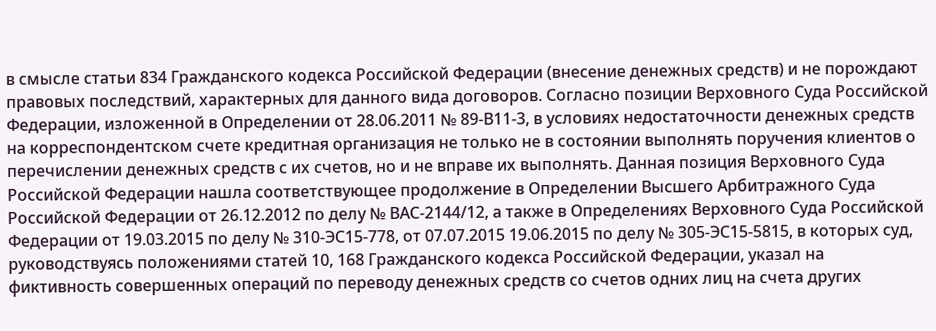в смысле статьи 834 Гражданского кодекса Российской Федерации (внесение денежных средств) и не порождают правовых последствий, характерных для данного вида договоров. Согласно позиции Верховного Суда Российской Федерации, изложенной в Определении от 28.06.2011 № 89-В11-3, в условиях недостаточности денежных средств на корреспондентском счете кредитная организация не только не в состоянии выполнять поручения клиентов о перечислении денежных средств с их счетов, но и не вправе их выполнять. Данная позиция Верховного Суда Российской Федерации нашла соответствующее продолжение в Определении Высшего Арбитражного Суда Российской Федерации от 26.12.2012 по делу № ВАС-2144/12, а также в Определениях Верховного Суда Российской Федерации от 19.03.2015 по делу № 310-ЭС15-778, от 07.07.2015 19.06.2015 по делу № 305-ЭС15-5815, в которых суд, руководствуясь положениями статей 10, 168 Гражданского кодекса Российской Федерации, указал на фиктивность совершенных операций по переводу денежных средств со счетов одних лиц на счета других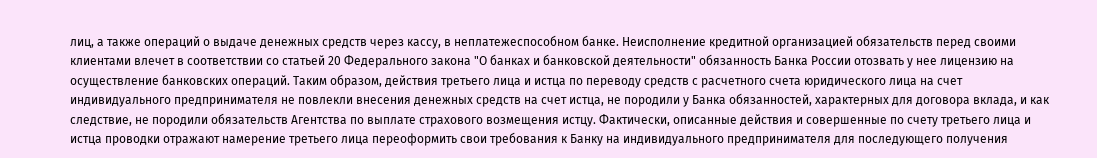лиц, а также операций о выдаче денежных средств через кассу, в неплатежеспособном банке. Неисполнение кредитной организацией обязательств перед своими клиентами влечет в соответствии со статьей 20 Федерального закона "О банках и банковской деятельности" обязанность Банка России отозвать у нее лицензию на осуществление банковских операций. Таким образом, действия третьего лица и истца по переводу средств с расчетного счета юридического лица на счет индивидуального предпринимателя не повлекли внесения денежных средств на счет истца, не породили у Банка обязанностей, характерных для договора вклада, и как следствие, не породили обязательств Агентства по выплате страхового возмещения истцу. Фактически, описанные действия и совершенные по счету третьего лица и истца проводки отражают намерение третьего лица переоформить свои требования к Банку на индивидуального предпринимателя для последующего получения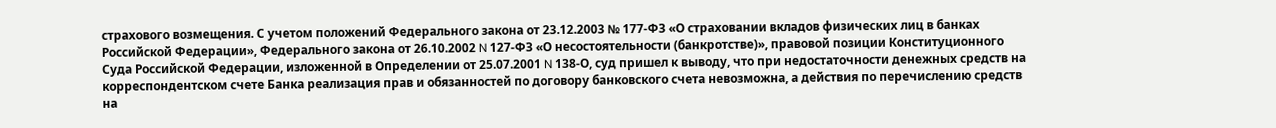страхового возмещения. С учетом положений Федерального закона от 23.12.2003 № 177-ФЗ «О страховании вкладов физических лиц в банках Российской Федерации», Федерального закона от 26.10.2002 N 127-ФЗ «О несостоятельности (банкротстве)», правовой позиции Конституционного Суда Российской Федерации, изложенной в Определении от 25.07.2001 N 138-О, суд пришел к выводу, что при недостаточности денежных средств на корреспондентском счете Банка реализация прав и обязанностей по договору банковского счета невозможна, а действия по перечислению средств на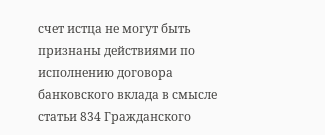счет истца не могут быть признаны действиями по исполнению договора банковского вклада в смысле статьи 834 Гражданского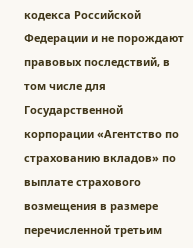кодекса Российской Федерации и не порождают правовых последствий, в том числе для Государственной корпорации «Агентство по страхованию вкладов» по выплате страхового возмещения в размере перечисленной третьим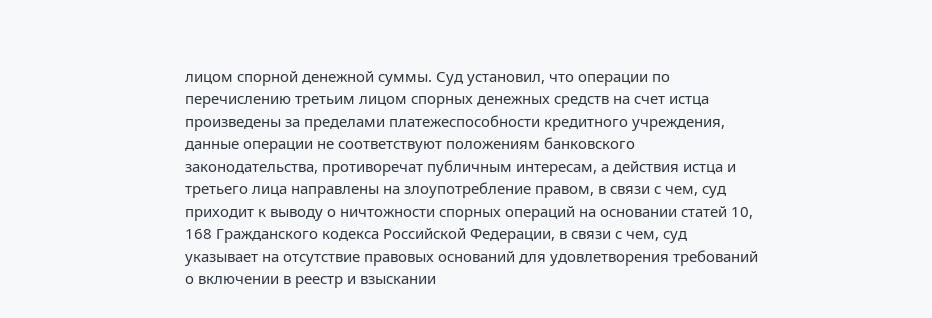лицом спорной денежной суммы. Суд установил, что операции по перечислению третьим лицом спорных денежных средств на счет истца произведены за пределами платежеспособности кредитного учреждения, данные операции не соответствуют положениям банковского законодательства, противоречат публичным интересам, а действия истца и третьего лица направлены на злоупотребление правом, в связи с чем, суд приходит к выводу о ничтожности спорных операций на основании статей 10, 168 Гражданского кодекса Российской Федерации, в связи с чем, суд указывает на отсутствие правовых оснований для удовлетворения требований о включении в реестр и взыскании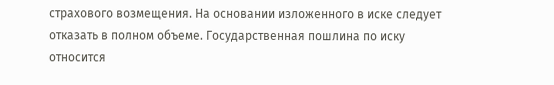страхового возмещения. На основании изложенного в иске следует отказать в полном объеме. Государственная пошлина по иску относится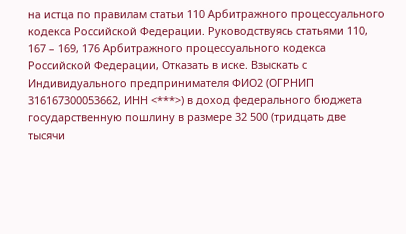на истца по правилам статьи 110 Арбитражного процессуального кодекса Российской Федерации. Руководствуясь статьями 110, 167 – 169, 176 Арбитражного процессуального кодекса Российской Федерации, Отказать в иске. Взыскать с Индивидуального предпринимателя ФИО2 (ОГРНИП 316167300053662, ИНН <***>) в доход федерального бюджета государственную пошлину в размере 32 500 (тридцать две тысячи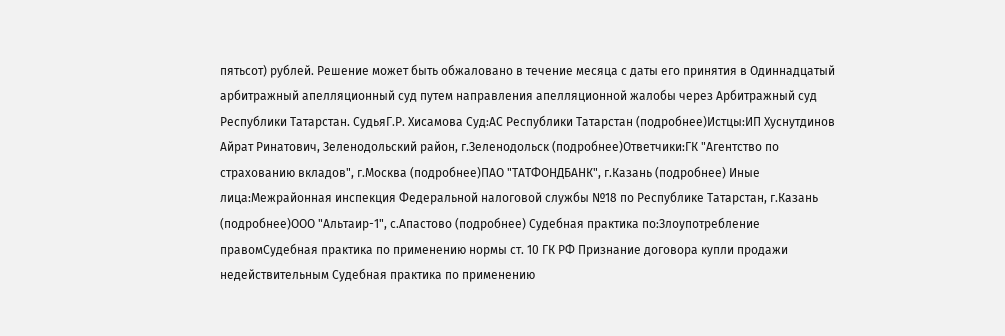пятьсот) рублей. Решение может быть обжаловано в течение месяца с даты его принятия в Одиннадцатый арбитражный апелляционный суд путем направления апелляционной жалобы через Арбитражный суд Республики Татарстан. СудьяГ.Р. Хисамова Суд:АС Республики Татарстан (подробнее)Истцы:ИП Хуснутдинов Айрат Ринатович, Зеленодольский район, г.Зеленодольск (подробнее)Ответчики:ГК "Агентство по страхованию вкладов", г.Москва (подробнее)ПАО "ТАТФОНДБАНК", г.Казань (подробнее) Иные лица:Межрайонная инспекция Федеральной налоговой службы №18 по Республике Татарстан, г.Казань (подробнее)ООО "Альтаир-1", с.Апастово (подробнее) Судебная практика по:Злоупотребление правомСудебная практика по применению нормы ст. 10 ГК РФ Признание договора купли продажи недействительным Судебная практика по применению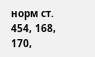норм ст. 454, 168, 170,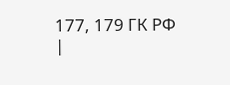177, 179 ГК РФ
|